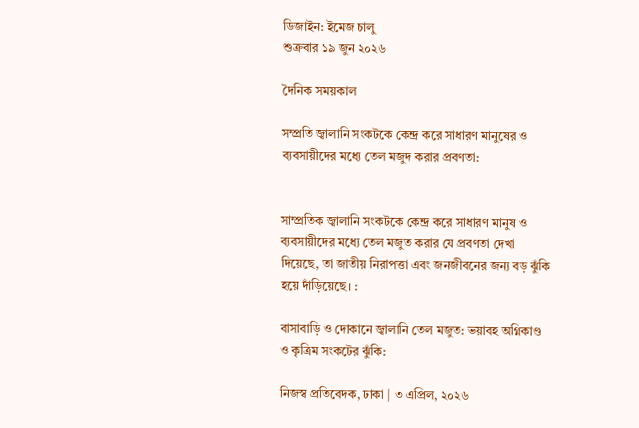ডিজাইন: ইমেজ চালু
শুক্রবার ১৯ জুন ২০২৬

দৈনিক সময়কাল

সম্প্রতি জ্বালানি সংকটকে কেন্দ্র করে সাধারণ মানুষের ও ব্যবসায়ীদের মধ্যে তেল মজুদ করার প্রবণতা:


সাম্প্রতিক জ্বালানি সংকটকে কেন্দ্র করে সাধারণ মানুষ ও ব্যবসায়ীদের মধ্যে তেল মজুত করার যে প্রবণতা দেখা দিয়েছে, তা জাতীয় নিরাপত্তা এবং জনজীবনের জন্য বড় ঝুঁকি হয়ে দাঁড়িয়েছে। :

বাসাবাড়ি ও দোকানে জ্বালানি তেল মজুত: ভয়াবহ অগ্নিকাণ্ড ও কৃত্রিম সংকটের ঝুঁকি:

নিজস্ব প্রতিবেদক, ঢাকা | ৩ এপ্রিল, ২০২৬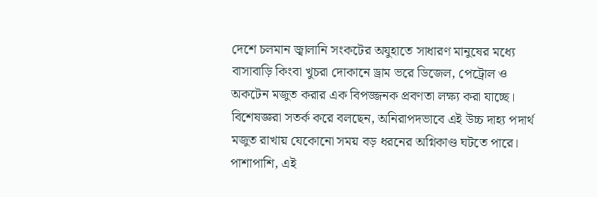দেশে চলমান জ্বালানি সংকটের অযুহাতে সাধারণ মানুষের মধ্যে বাসাবাড়ি কিংবা খুচরা দোকানে ড্রাম ভরে ডিজেল, পেট্রোল ও অকটেন মজুত করার এক বিপজ্জনক প্রবণতা লক্ষ্য করা যাচ্ছে। বিশেষজ্ঞরা সতর্ক করে বলছেন, অনিরাপদভাবে এই উচ্চ দাহ্য পদার্থ মজুত রাখায় যেকোনো সময় বড় ধরনের অগ্নিকাণ্ড ঘটতে পারে। পাশাপাশি, এই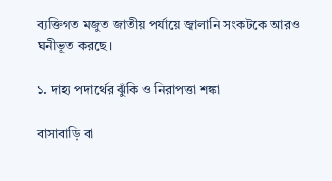ব্যক্তিগত মজুত জাতীয় পর্যায়ে জ্বালানি সংকটকে আরও ঘনীভূত করছে।

১. দাহ্য পদার্থের ঝুঁকি ও নিরাপত্তা শঙ্কা

বাসাবাড়ি বা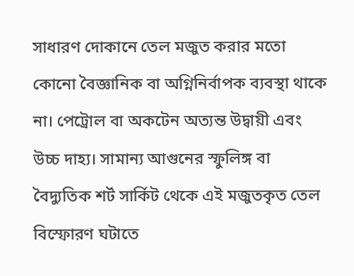সাধারণ দোকানে তেল মজুত করার মতো কোনো বৈজ্ঞানিক বা অগ্নিনির্বাপক ব্যবস্থা থাকে না। পেট্রোল বা অকটেন অত্যন্ত উদ্বায়ী এবং উচ্চ দাহ্য। সামান্য আগুনের স্ফুলিঙ্গ বা বৈদ্যুতিক শর্ট সার্কিট থেকে এই মজুতকৃত তেল বিস্ফোরণ ঘটাতে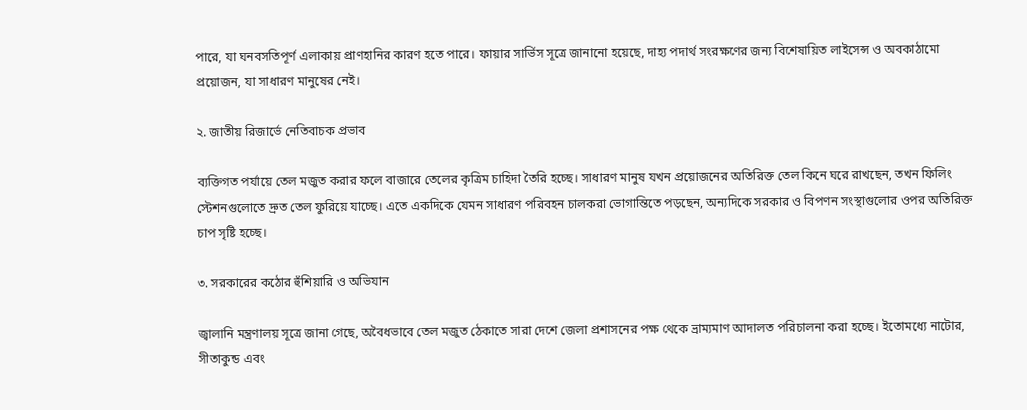পারে, যা ঘনবসতিপূর্ণ এলাকায় প্রাণহানির কারণ হতে পারে। ফায়ার সার্ভিস সূত্রে জানানো হয়েছে, দাহ্য পদার্থ সংরক্ষণের জন্য বিশেষায়িত লাইসেন্স ও অবকাঠামো প্রয়োজন, যা সাধারণ মানুষের নেই।

২. জাতীয় রিজার্ভে নেতিবাচক প্রভাব

ব্যক্তিগত পর্যায়ে তেল মজুত করার ফলে বাজারে তেলের কৃত্রিম চাহিদা তৈরি হচ্ছে। সাধারণ মানুষ যখন প্রয়োজনের অতিরিক্ত তেল কিনে ঘরে রাখছেন, তখন ফিলিং স্টেশনগুলোতে দ্রুত তেল ফুরিয়ে যাচ্ছে। এতে একদিকে যেমন সাধারণ পরিবহন চালকরা ভোগান্তিতে পড়ছেন, অন্যদিকে সরকার ও বিপণন সংস্থাগুলোর ওপর অতিরিক্ত চাপ সৃষ্টি হচ্ছে।

৩. সরকারের কঠোর হুঁশিয়ারি ও অভিযান

জ্বালানি মন্ত্রণালয় সূত্রে জানা গেছে, অবৈধভাবে তেল মজুত ঠেকাতে সারা দেশে জেলা প্রশাসনের পক্ষ থেকে ভ্রাম্যমাণ আদালত পরিচালনা করা হচ্ছে। ইতোমধ্যে নাটোর, সীতাকুন্ড এবং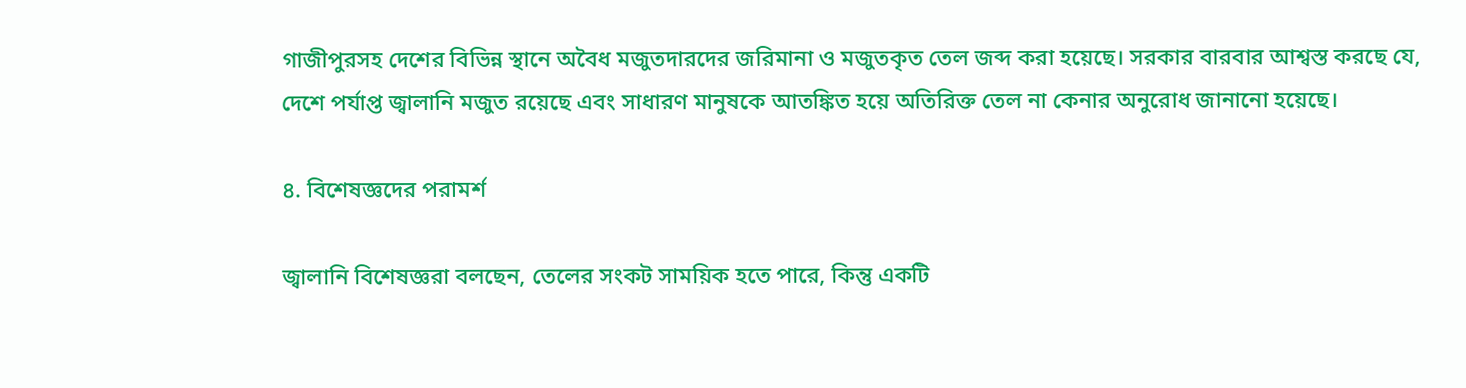গাজীপুরসহ দেশের বিভিন্ন স্থানে অবৈধ মজুতদারদের জরিমানা ও মজুতকৃত তেল জব্দ করা হয়েছে। সরকার বারবার আশ্বস্ত করছে যে, দেশে পর্যাপ্ত জ্বালানি মজুত রয়েছে এবং সাধারণ মানুষকে আতঙ্কিত হয়ে অতিরিক্ত তেল না কেনার অনুরোধ জানানো হয়েছে।

৪. বিশেষজ্ঞদের পরামর্শ

জ্বালানি বিশেষজ্ঞরা বলছেন, তেলের সংকট সাময়িক হতে পারে, কিন্তু একটি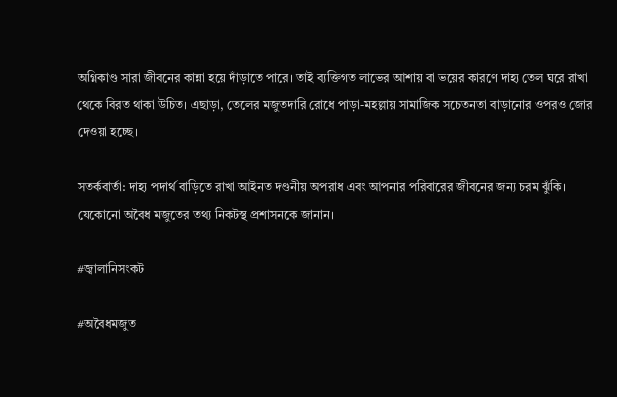অগ্নিকাণ্ড সারা জীবনের কান্না হয়ে দাঁড়াতে পারে। তাই ব্যক্তিগত লাভের আশায় বা ভয়ের কারণে দাহ্য তেল ঘরে রাখা থেকে বিরত থাকা উচিত। এছাড়া, তেলের মজুতদারি রোধে পাড়া-মহল্লায় সামাজিক সচেতনতা বাড়ানোর ওপরও জোর দেওয়া হচ্ছে।

সতর্কবার্তা: দাহ্য পদার্থ বাড়িতে রাখা আইনত দণ্ডনীয় অপরাধ এবং আপনার পরিবারের জীবনের জন্য চরম ঝুঁকি। যেকোনো অবৈধ মজুতের তথ্য নিকটস্থ প্রশাসনকে জানান।

#জ্বালানিসংকট

#অবৈধমজুত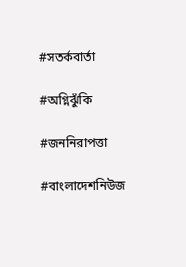#সতর্কবার্তা

#অগ্নিঝুঁকি

#জননিরাপত্তা

#বাংলাদেশনিউজ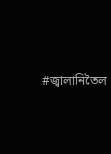#জ্বালানিতৈল